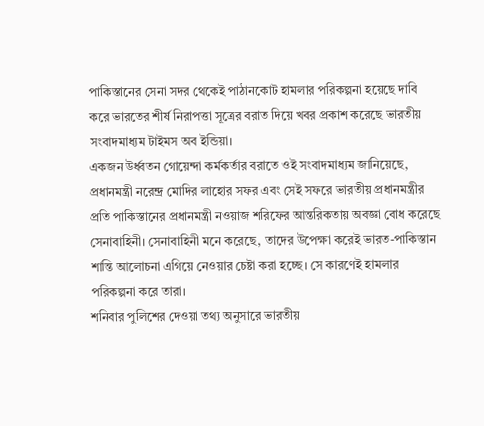পাকিস্তানের সেনা সদর থেকেই পাঠানকোট হামলার পরিকল্পনা হয়েছে দাবি করে ভারতের শীর্ষ নিরাপত্তা সূত্রের বরাত দিয়ে খবর প্রকাশ করেছে ভারতীয় সংবাদমাধ্যম টাইমস অব ইন্ডিয়া।
একজন উর্ধ্বতন গোয়েন্দা কর্মকর্তার বরাতে ওই সংবাদমাধ্যম জানিয়েছে, প্রধানমন্ত্রী নরেন্দ্র মোদির লাহোর সফর এবং সেই সফরে ভারতীয় প্রধানমন্ত্রীর প্রতি পাকিস্তানের প্রধানমন্ত্রী নওয়াজ শরিফের আন্তরিকতায় অবজ্ঞা বোধ করেছে সেনাবাহিনী। সেনাবাহিনী মনে করেছে, তাদের উপেক্ষা করেই ভারত-পাকিস্তান শান্তি আলোচনা এগিয়ে নেওয়ার চেষ্টা করা হচ্ছে। সে কারণেই হামলার পরিকল্পনা করে তারা।
শনিবার পুলিশের দেওয়া তথ্য অনুসারে ভারতীয়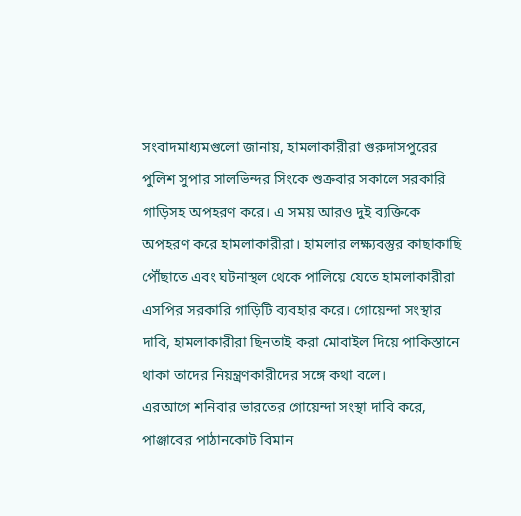সংবাদমাধ্যমগুলো জানায়, হামলাকারীরা গুরুদাসপুরের পুলিশ সুপার সালভিন্দর সিংকে শুক্রবার সকালে সরকারি গাড়িসহ অপহরণ করে। এ সময় আরও দুই ব্যক্তিকে অপহরণ করে হামলাকারীরা। হামলার লক্ষ্যবস্তুর কাছাকাছি পৌঁছাতে এবং ঘটনাস্থল থেকে পালিয়ে যেতে হামলাকারীরা এসপির সরকারি গাড়িটি ব্যবহার করে। গোয়েন্দা সংস্থার দাবি, হামলাকারীরা ছিনতাই করা মোবাইল দিয়ে পাকিস্তানে থাকা তাদের নিয়ন্ত্রণকারীদের সঙ্গে কথা বলে।
এরআগে শনিবার ভারতের গোয়েন্দা সংস্থা দাবি করে, পাঞ্জাবের পাঠানকোট বিমান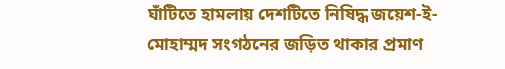ঘাঁটিতে হামলায় দেশটিতে নিষিদ্ধ জয়েশ-ই-মোহাম্মদ সংগঠনের জড়িত থাকার প্রমাণ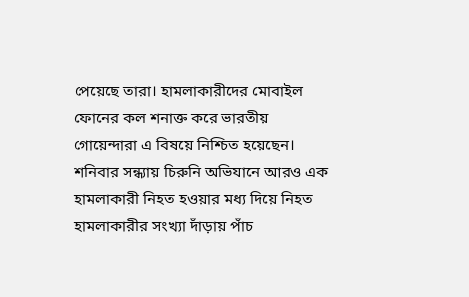পেয়েছে তারা। হামলাকারীদের মোবাইল ফোনের কল শনাক্ত করে ভারতীয় গোয়েন্দারা এ বিষয়ে নিশ্চিত হয়েছেন।
শনিবার সন্ধ্যায় চিরুনি অভিযানে আরও এক হামলাকারী নিহত হওয়ার মধ্য দিয়ে নিহত হামলাকারীর সংখ্যা দাঁড়ায় পাঁচ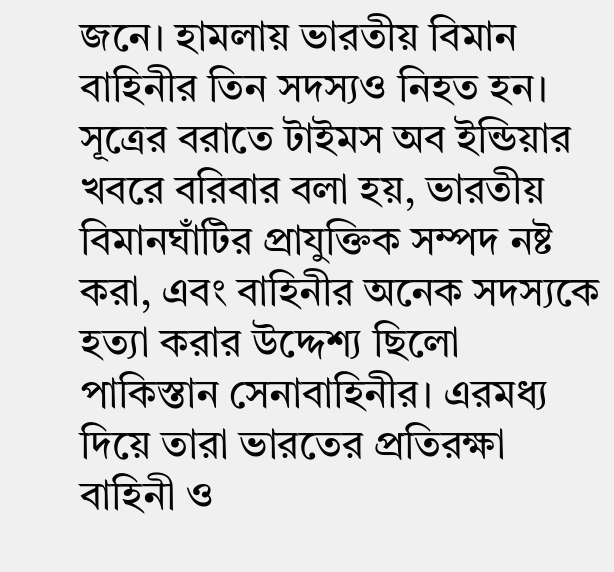জনে। হামলায় ভারতীয় বিমান বাহিনীর তিন সদস্যও নিহত হন।
সূত্রের বরাতে টাইমস অব ইন্ডিয়ার খবরে বরিবার বলা হয়, ভারতীয় বিমানঘাঁটির প্রাযুক্তিক সম্পদ নষ্ট করা, এবং বাহিনীর অনেক সদস্যকে হত্যা করার উদ্দেশ্য ছিলো পাকিস্তান সেনাবাহিনীর। এরমধ্য দিয়ে তারা ভারতের প্রতিরক্ষা বাহিনী ও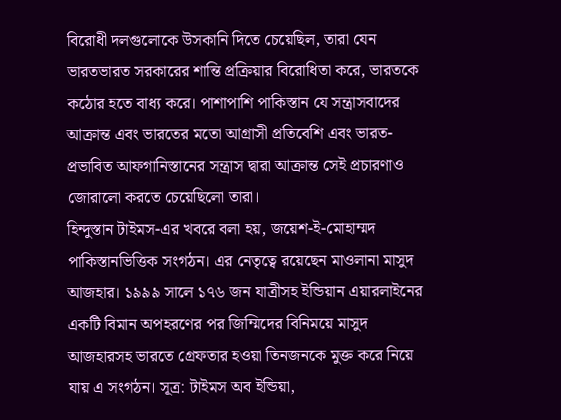বিরোধী দলগুলোকে উসকানি দিতে চেয়েছিল, তারা যেন ভারতভারত সরকারের শান্তি প্রক্রিয়ার বিরোধিতা করে, ভারতকে কঠোর হতে বাধ্য করে। পাশাপাশি পাকিস্তান যে সন্ত্রাসবাদের আক্রান্ত এবং ভারতের মতো আগ্রাসী প্রতিবেশি এবং ভারত-প্রভাবিত আফগানিস্তানের সন্ত্রাস দ্বারা আক্রান্ত সেই প্রচারণাও জোরালো করতে চেয়েছিলো তারা।
হিন্দুস্তান টাইমস-এর খবরে বলা হয়, জয়েশ-ই-মোহাম্মদ পাকিস্তানভিত্তিক সংগঠন। এর নেতৃত্বে রয়েছেন মাওলানা মাসুদ আজহার। ১৯৯৯ সালে ১৭৬ জন যাত্রীসহ ইন্ডিয়ান এয়ারলাইনের একটি বিমান অপহরণের পর জিম্মিদের বিনিময়ে মাসুদ আজহারসহ ভারতে গ্রেফতার হওয়া তিনজনকে মুক্ত করে নিয়ে যায় এ সংগঠন। সূত্র: টাইমস অব ইন্ডিয়া,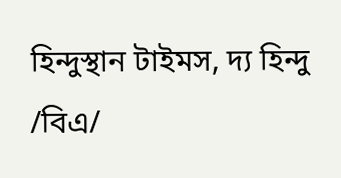হিন্দুস্থান টাইমস, দ্য হিন্দু
/বিএ/